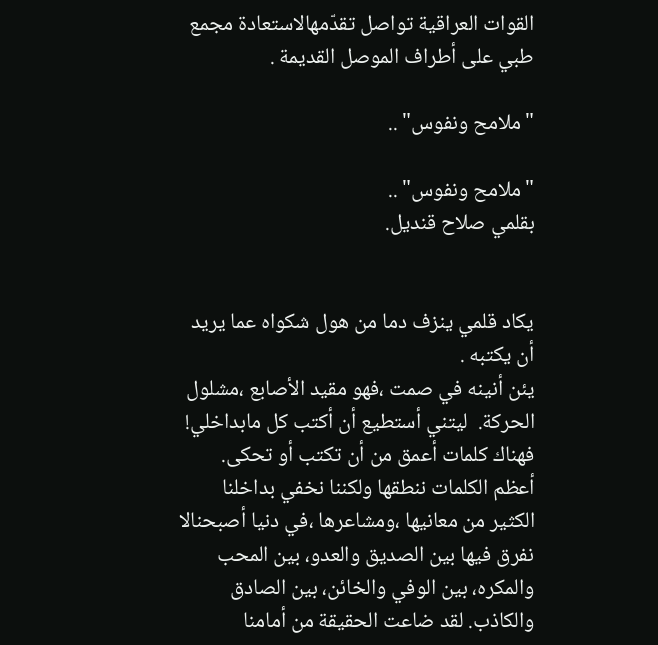القوات العراقية تواصل تقدّمهالاستعادة مجمع طبي على أطراف الموصل القديمة .

"ملامح ونفوس" ..

"ملامح ونفوس" ..
بقلمي صلاح قنديل.


يكاد قلمي ينزف دما من هول شكواه عما يريد أن يكتبه .
يئن أنينه في صمت ،فهو مقيد الأصابع ،مشلول الحركة.  ليتني أستطيع أن أكتب كل مابداخلي! فهناك كلمات أعمق من أن تكتب أو تحكى. أعظم الكلمات ننطقها ولكننا نخفي بداخلنا الكثير من معانيها ،ومشاعرها ،في دنيا أصبحنالا نفرق فيها بين الصديق والعدو، بين المحب والمكره، بين الوفي والخائن، بين الصادق والكاذب. لقد ضاعت الحقيقة من أمامنا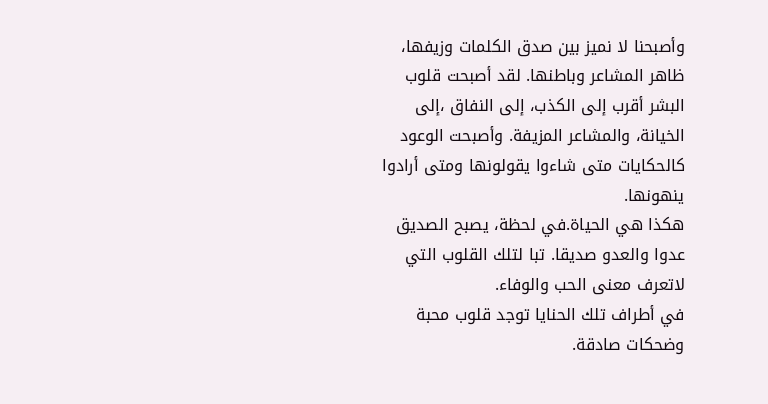وأصبحنا لا نميز بين صدق الكلمات وزيفها، ظاهر المشاعر وباطنها. لقد أصبحت قلوب البشر أقرب إلى الكذب، إلى النفاق ،إلى الخيانة، والمشاعر المزيفة. وأصبحت الوعود كالحكايات متى شاءوا يقولونها ومتى أرادوا ينهونها.
هكذا هي الحياة.في لحظة، يصبح الصديق عدوا والعدو صديقا. تبا لتلك القلوب التي لاتعرف معنى الحب والوفاء.
في أطراف تلك الحنايا توجد قلوب محبة وضحكات صادقة.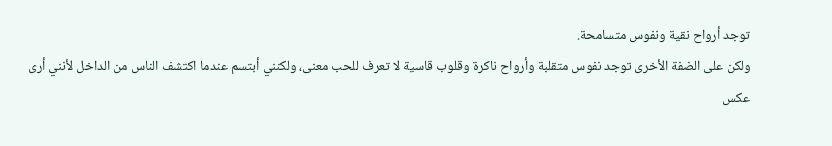توجد أرواح نقية ونفوس متسامحة.
ولكن على الضفة الأخرى توجد نفوس متقلبة وأرواح ناكرة وقلوب قاسية لا تعرف للحب معنى، ولكنني أبتسم عندما اكتشف الناس من الداخل لأنني أرى عكس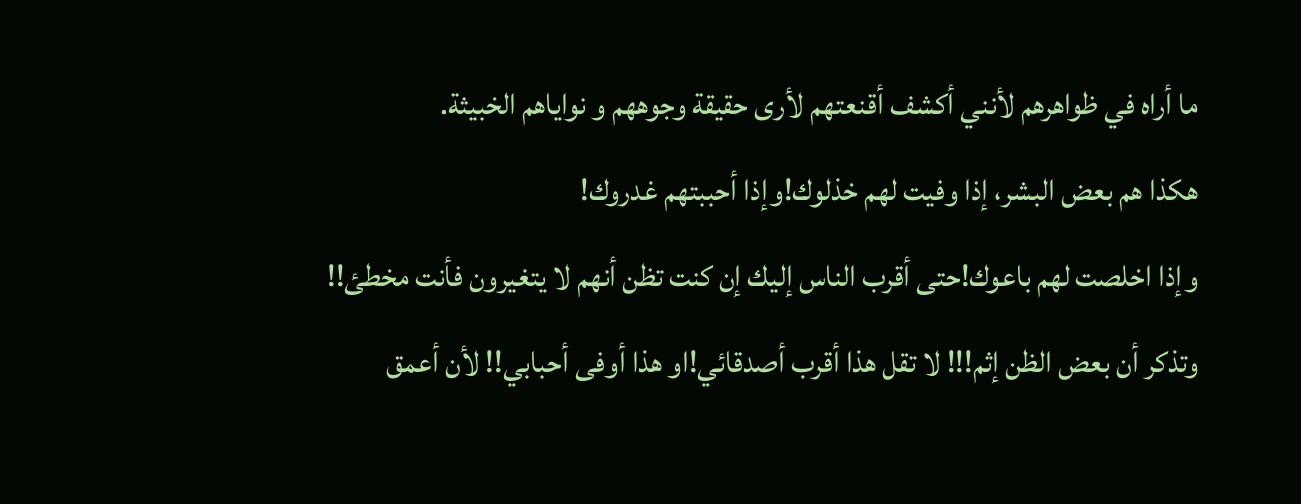ما أراه في ظواهرهم لأنني أكشف أقنعتهم لأرى حقيقة وجوههم و نواياهم الخبيثة.
هكذا هم بعض البشر، إذا وفيت لهم خذلوك!وإذا أحببتهم غدروك!
وإذا اخلصت لهم باعوك!حتى أقرب الناس إليك إن كنت تظن أنهم لا يتغيرون فأنت مخطئ!! وتذكر أن بعض الظن إثم!!! لا تقل هذا أقرب أصدقائي!او هذا أوفى أحبابي!! لأن أعمق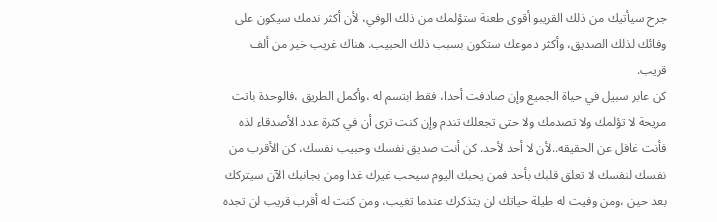جرح سيأتيك من ذلك القريبو أقوى طعنة ستؤلمك من ذلك الوفي، لأن أكثر ندمك سيكون على وفائك لذلك الصديق، وأكثر دموعك ستكون بسبب ذلك الحبيب. هناك غريب خير من ألف قريب.
كن عابر سبيل في حياة الجميع وإن صادفت أحدا، فقط ابتسم له ،وأكمل الطريق ،فالوحدة باتت مريحة لا تؤلمك ولا تصدمك ولا حتى تجعلك تندم وإن كنت ترى أن في كثرة عدد الأصدقاء لذه فأنت غافل عن الحقيقه..لأن لا أحد لأحد. كن أنت صديق نفسك وحبيب نفسك، كن الأقرب من نفسك لنفسك لا تعلق قلبك بأحد فمن يحبك اليوم سيحب غيرك غدا ومن بجانبك الآن سيتركك بعد حين ،ومن وفيت له طيلة حياتك لن يتذكرك عندما تغيب، ومن كنت له أقرب قريب لن تجده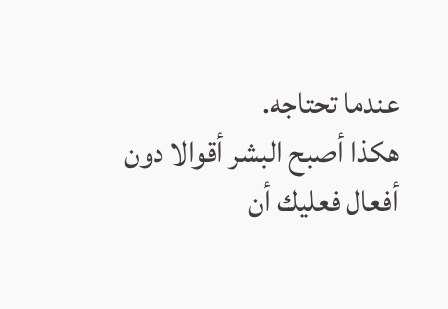عندما تحتاجه.
هكذا أصبح البشر أقوالا دون أفعال فعليك أن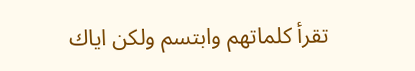تقرأ كلماتهم وابتسم ولكن اياك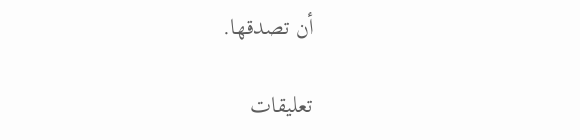أن تصدقها.

تعليقات